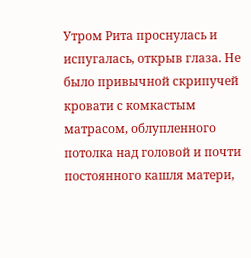Утром Рита проснулась и испугалась, открыв глаза. Не было привычной скрипучей кровати с комкастым матрасом, облупленного потолка над головой и почти постоянного кашля матери,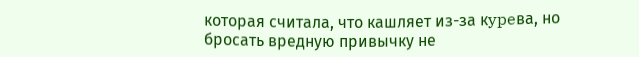которая считала, что кашляет из-за кypeва, но бросать вредную привычку не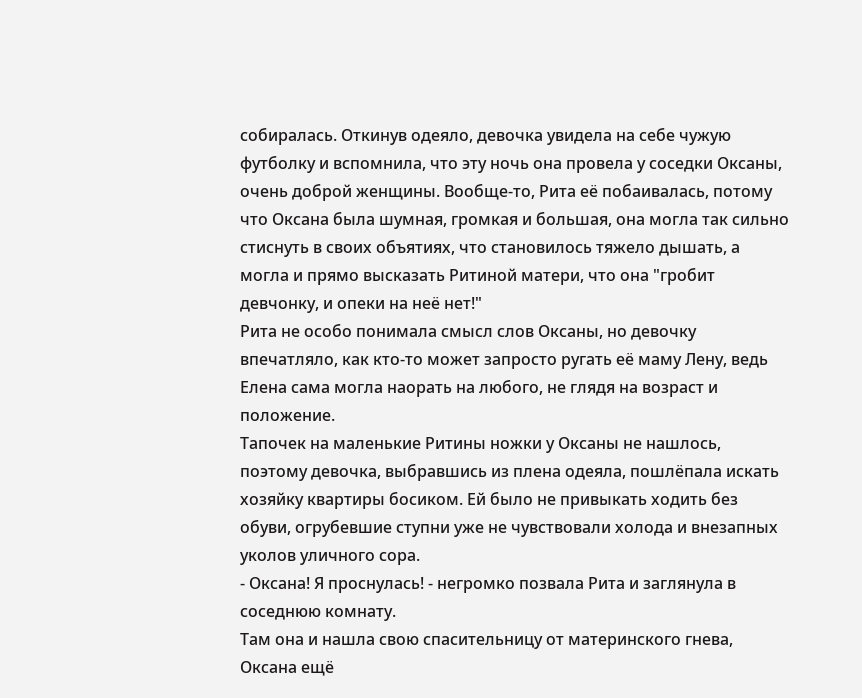собиралась. Откинув одеяло, девочка увидела на себе чужую футболку и вспомнила, что эту ночь она провела у соседки Оксаны, очень доброй женщины. Вообще-то, Рита её побаивалась, потому что Оксана была шумная, громкая и большая, она могла так сильно стиснуть в своих объятиях, что становилось тяжело дышать, а могла и прямо высказать Ритиной матери, что она "гробит девчонку, и опеки на неё нет!"
Рита не особо понимала смысл слов Оксаны, но девочку впечатляло, как кто-то может запросто ругать её маму Лену, ведь Елена сама могла наорать на любого, не глядя на возраст и положение.
Тапочек на маленькие Ритины ножки у Оксаны не нашлось, поэтому девочка, выбравшись из плена одеяла, пошлёпала искать хозяйку квартиры босиком. Ей было не привыкать ходить без обуви, огрубевшие ступни уже не чувствовали холода и внезапных уколов уличного сора.
- Оксана! Я проснулась! - негромко позвала Рита и заглянула в соседнюю комнату.
Там она и нашла свою спасительницу от материнского гнева, Оксана ещё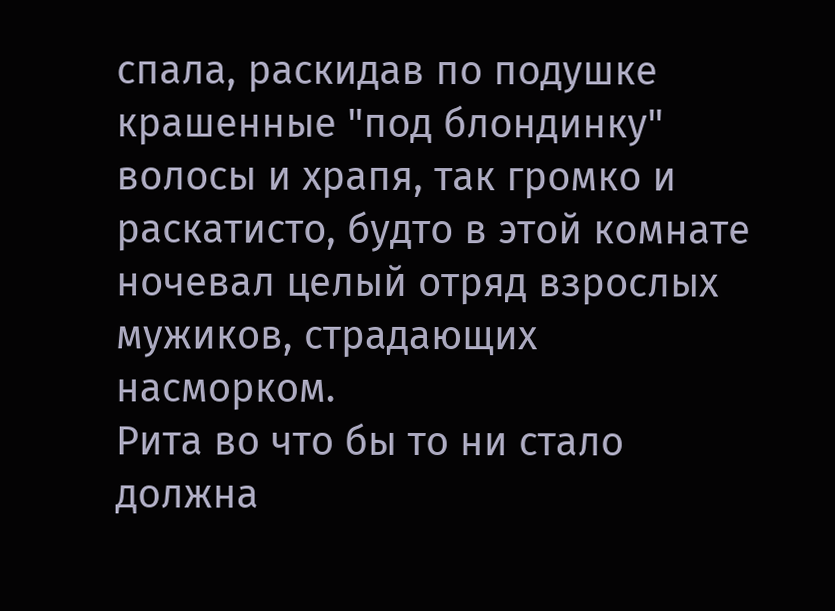спала, раскидав по подушке крашенные "под блондинку" волосы и храпя, так громко и раскатисто, будто в этой комнате ночевал целый отряд взрослых мужиков, страдающих насморком.
Рита во что бы то ни стало должна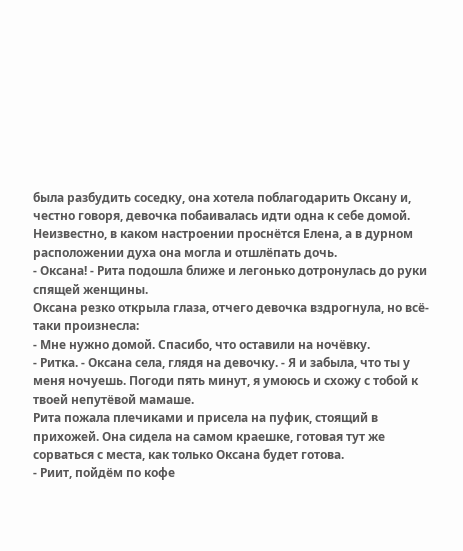была разбудить соседку, она хотела поблагодарить Оксану и, честно говоря, девочка побаивалась идти одна к себе домой. Неизвестно, в каком настроении проснётся Елена, а в дурном расположении духа она могла и отшлёпать дочь.
- Оксана! - Рита подошла ближе и легонько дотронулась до руки спящей женщины.
Оксана резко открыла глаза, отчего девочка вздрогнула, но всё-таки произнесла:
- Мне нужно домой. Спасибо, что оставили на ночёвку.
- Ритка. - Оксана села, глядя на девочку. - Я и забыла, что ты у меня ночуешь. Погоди пять минут, я умоюсь и схожу с тобой к твоей непутёвой мамаше.
Рита пожала плечиками и присела на пуфик, стоящий в прихожей. Она сидела на самом краешке, готовая тут же сорваться с места, как только Оксана будет готова.
- Риит, пойдём по кофе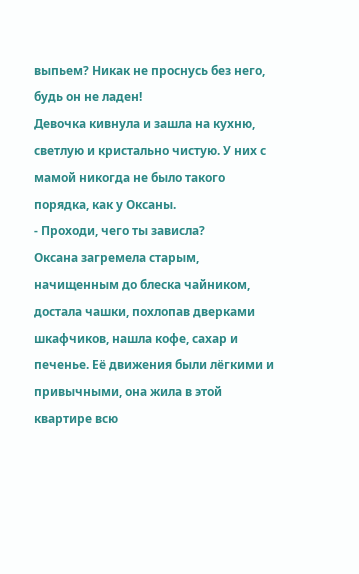выпьем? Никак не проснусь без него, будь он не ладен!
Девочка кивнула и зашла на кухню, светлую и кристально чистую. У них с мамой никогда не было такого порядка, как у Оксаны.
- Проходи, чего ты зависла?
Оксана загремела старым, начищенным до блеска чайником, достала чашки, похлопав дверками шкафчиков, нашла кофе, сахар и печенье. Её движения были лёгкими и привычными, она жила в этой квартире всю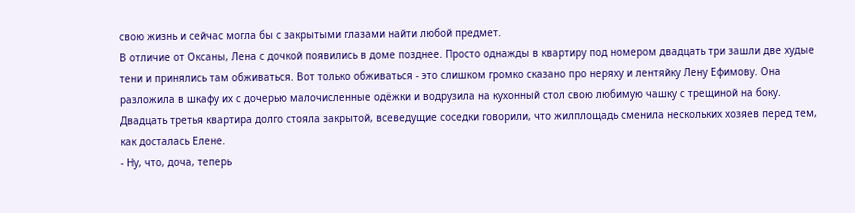свою жизнь и сейчас могла бы с закрытыми глазами найти любой предмет.
В отличие от Оксаны, Лена с дочкой появились в доме позднее. Просто однажды в квартиру под номером двадцать три зашли две худые тени и принялись там обживаться. Вот только обживаться - это слишком громко сказано про неряху и лентяйку Лену Ефимову. Она разложила в шкафу их с дочерью малочисленные одёжки и водрузила на кухонный стол свою любимую чашку с трещиной на боку.
Двадцать третья квартира долго стояла закрытой, всеведущие соседки говорили, что жилплощадь сменила нескольких хозяев перед тем, как досталась Елене.
- Ну, что, доча, теперь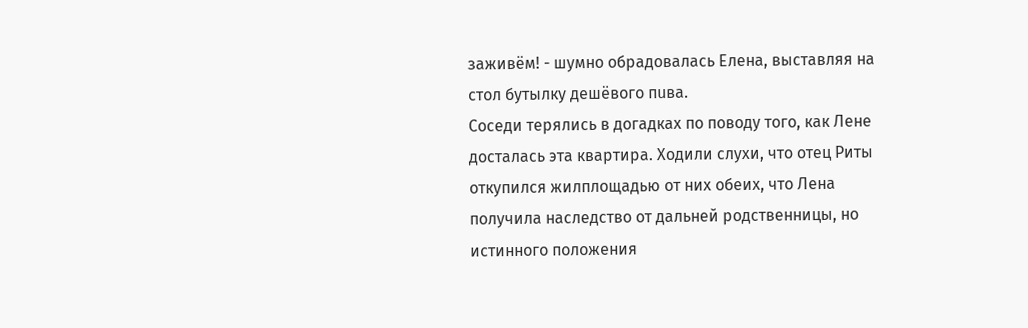заживём! - шумно обрадовалась Елена, выставляя на стол бyтылку дешёвого пuва.
Соседи терялись в догадках по поводу того, как Лене досталась эта квартира. Ходили слухи, что отец Риты откупился жилплощадью от них обеих, что Лена получила наследство от дальней родственницы, но истинного положения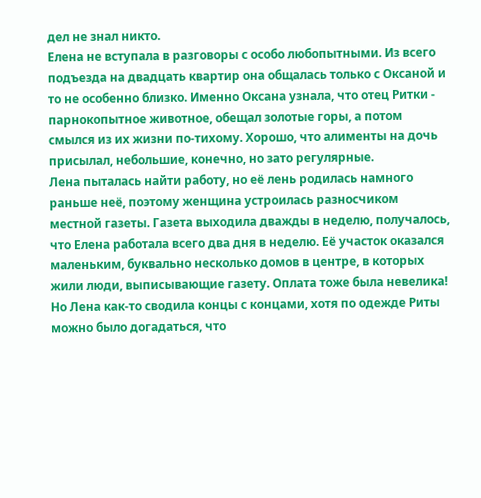дел не знал никто.
Елена не вступала в разговоры с особо любопытными. Из всего подъезда на двадцать квартир она общалась только с Оксаной и то не особенно близко. Именно Оксана узнала, что отец Ритки - парнокопытное животное, обещал золотые горы, а потом смылся из их жизни по-тихому. Хорошо, что алименты на дочь присылал, небольшие, конечно, но зато регулярные.
Лена пыталась найти работу, но её лень родилась намного раньше неё, поэтому женщина устроилась разносчиком местной газеты. Газета выходила дважды в неделю, получалось, что Елена работала всего два дня в неделю. Её участок оказался маленьким, буквально несколько домов в центре, в которых жили люди, выписывающие газету. Оплата тоже была невелика! Но Лена как-то сводила концы с концами, хотя по одежде Риты можно было догадаться, что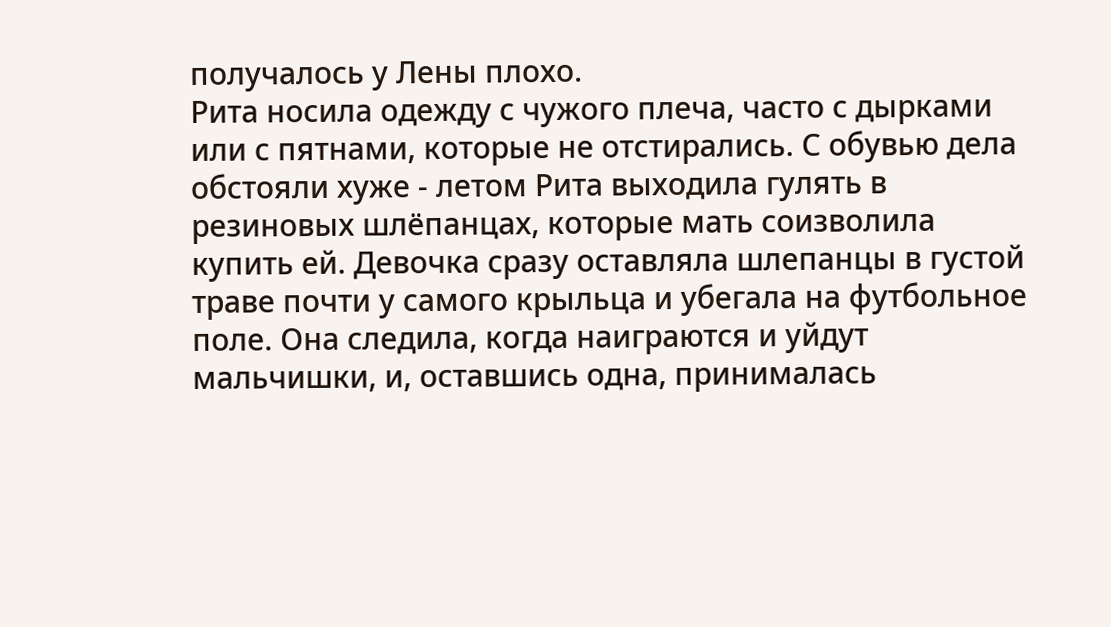получалось у Лены плохо.
Рита носила одежду с чужого плеча, часто с дырками или с пятнами, которые не отстирались. С обувью дела обстояли хуже - летом Рита выходила гулять в резиновых шлёпанцах, которые мать соизволила купить ей. Девочка сразу оставляла шлепанцы в густой траве почти у самого крыльца и убегала на футбольное поле. Она следила, когда наиграются и уйдут мальчишки, и, оставшись одна, принималась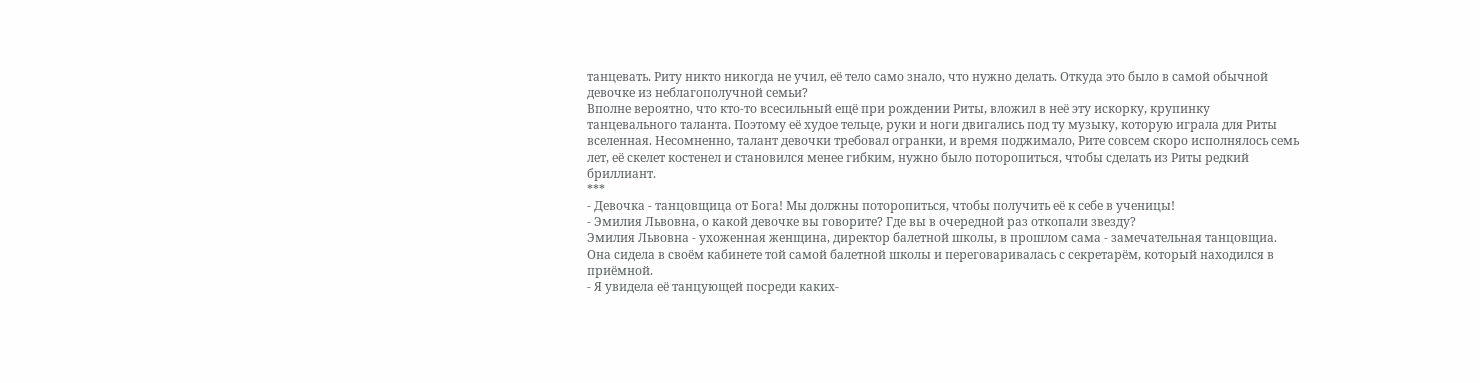танцевать. Риту никто никогда не учил, её тело само знало, что нужно делать. Откуда это было в самой обычной девочке из неблагополучной семьи?
Вполне вероятно, что кто-то всесильный ещё при рождении Риты, вложил в неё эту искорку, крупинку танцевального таланта. Поэтому её худое тельце, руки и ноги двигались под ту музыку, которую играла для Риты вселенная. Несомненно, талант девочки требовал огранки, и время поджимало, Рите совсем скоро исполнялось семь лет, её скелет костенел и становился менее гибким, нужно было поторопиться, чтобы сделать из Риты редкий бриллиант.
***
- Девочка - танцовщица от Бога! Мы должны поторопиться, чтобы получить её к себе в ученицы!
- Эмилия Львовна, о какой девочке вы говорите? Где вы в очередной раз откопали звезду?
Эмилия Львовна - ухоженная женщина, директор балетной школы, в прошлом сама - замечательная танцовщиа. Она сидела в своём кабинете той самой балетной школы и переговаривалась с секретарём, который находился в приёмной.
- Я увидела её танцующей посреди каких-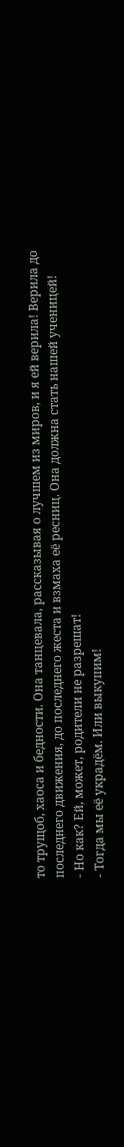то трущоб, хаоса и бедности. Она танцевала, рассказывая о лучшем из миров, и я ей верила! Верила до последнего движения, до последнего жеста и взмаха её ресниц. Она должна стать нашей ученицей!
- Но как? Ей, может, родители не разрешат!
- Тогда мы её украдём. Или выкупим!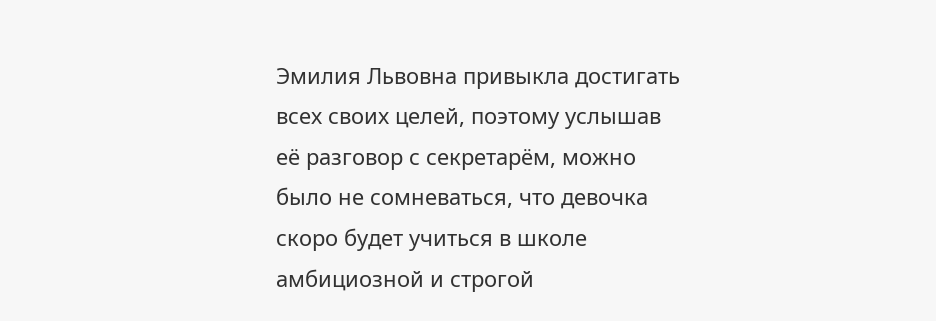Эмилия Львовна привыкла достигать всех своих целей, поэтому услышав её разговор с секретарём, можно было не сомневаться, что девочка скоро будет учиться в школе амбициозной и строгой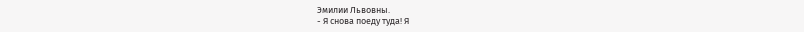Эмилии Львовны.
- Я снова поеду туда! Я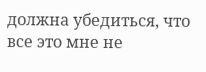должна убедиться, что все это мне не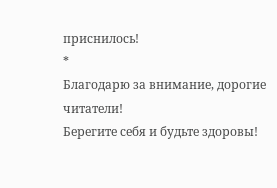приснилось!
*
Благодарю за внимание, дорогие читатели!
Берегите себя и будьте здоровы!